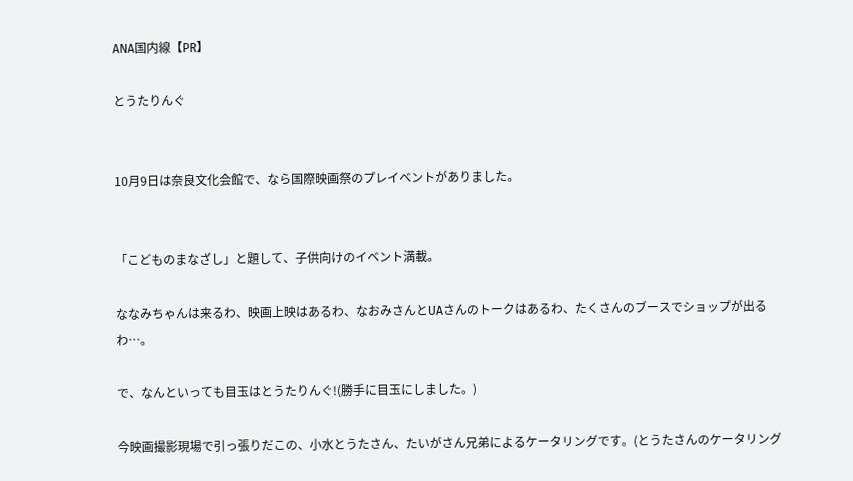ANA国内線【PR】

とうたりんぐ


10月9日は奈良文化会館で、なら国際映画祭のプレイベントがありました。


「こどものまなざし」と題して、子供向けのイベント満載。

ななみちゃんは来るわ、映画上映はあるわ、なおみさんとUAさんのトークはあるわ、たくさんのブースでショップが出るわ…。

で、なんといっても目玉はとうたりんぐ!(勝手に目玉にしました。)

今映画撮影現場で引っ張りだこの、小水とうたさん、たいがさん兄弟によるケータリングです。(とうたさんのケータリング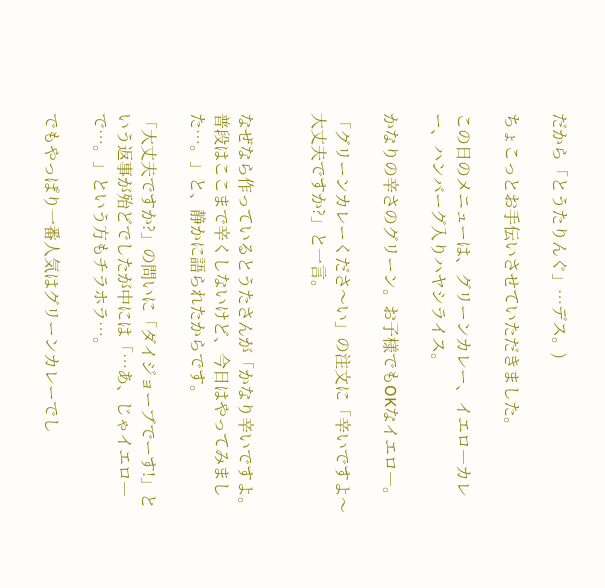だから「とうたりんぐ」…デス。)

ちょこっとお手伝いさせていただきました。

この日のメニューは、グリーンカレー、イエロ―カレー、ハンバーグ入りハヤシライス。

かなりの辛さのグリーン。お子様でもOKなイエロ―。

「グリーンカレーくださ〜い」の注文に「辛いですよ〜大丈夫ですか?」と一言。


なぜなら作っているとうたさんが「かなり辛いですよ。普段はここまで辛くしないけど、今日はやってみました…。」と、静かに語られたからです。

「大丈夫ですか?」の問いに「ダイジョーブでーす!」という返事が殆どでしたが中には「…あ、じゃイエロ―で…。」という方もチラホラ…。

でもやっぱり一番人気はグリーンカレーでし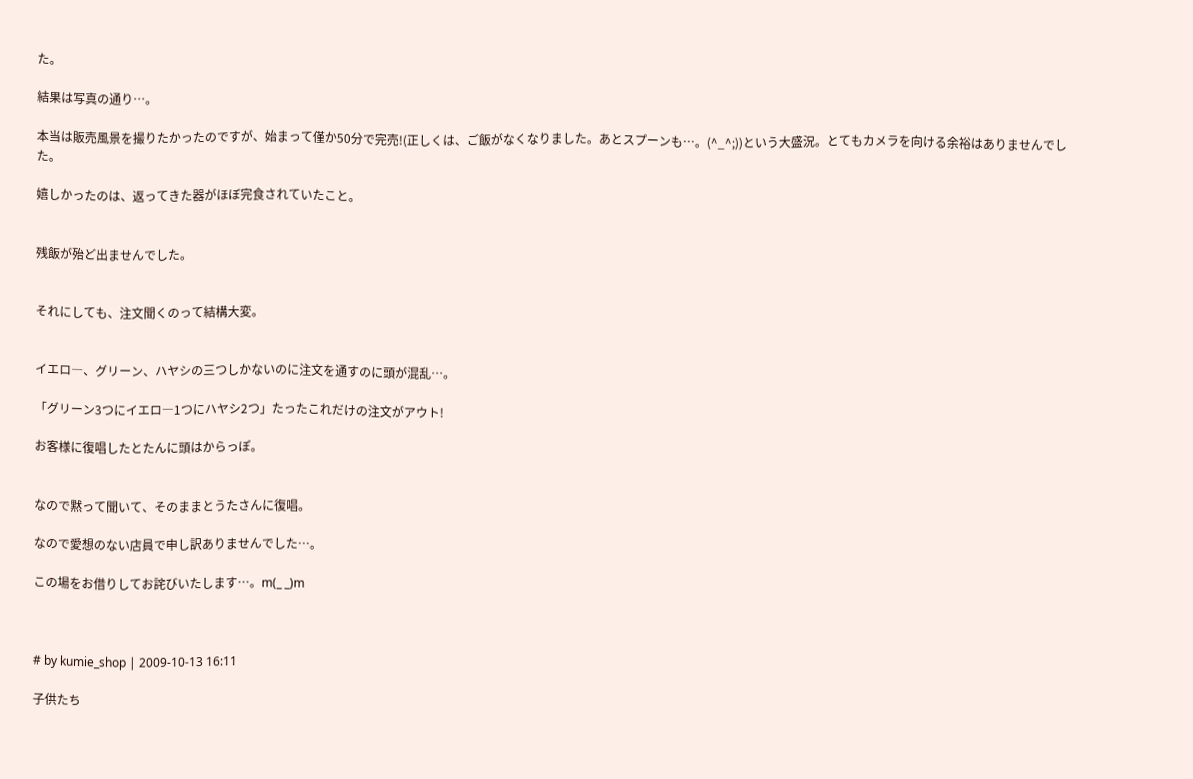た。

結果は写真の通り…。

本当は販売風景を撮りたかったのですが、始まって僅か50分で完売!(正しくは、ご飯がなくなりました。あとスプーンも…。(^_^;))という大盛況。とてもカメラを向ける余裕はありませんでした。

嬉しかったのは、返ってきた器がほぼ完食されていたこと。


残飯が殆ど出ませんでした。


それにしても、注文聞くのって結構大変。


イエロ―、グリーン、ハヤシの三つしかないのに注文を通すのに頭が混乱…。

「グリーン3つにイエロ―1つにハヤシ2つ」たったこれだけの注文がアウト!

お客様に復唱したとたんに頭はからっぽ。


なので黙って聞いて、そのままとうたさんに復唱。

なので愛想のない店員で申し訳ありませんでした…。

この場をお借りしてお詫びいたします…。m(_ _)m



# by kumie_shop | 2009-10-13 16:11

子供たち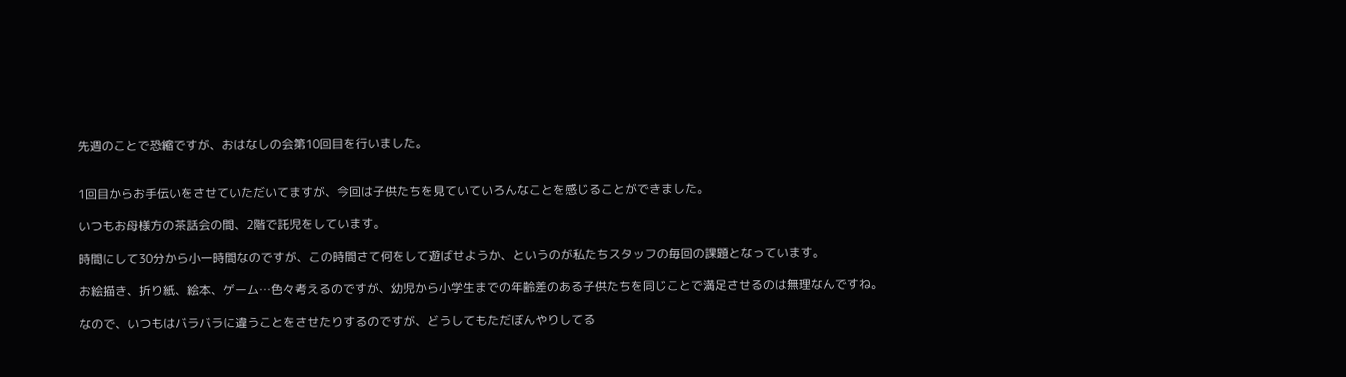先週のことで恐縮ですが、おはなしの会第10回目を行いました。


1回目からお手伝いをさせていただいてますが、今回は子供たちを見ていていろんなことを感じることができました。

いつもお母様方の茶話会の間、2階で託児をしています。

時間にして30分から小一時間なのですが、この時間さて何をして遊ばせようか、というのが私たちスタッフの毎回の課題となっています。

お絵描き、折り紙、絵本、ゲーム…色々考えるのですが、幼児から小学生までの年齢差のある子供たちを同じことで満足させるのは無理なんですね。

なので、いつもはバラバラに違うことをさせたりするのですが、どうしてもただぼんやりしてる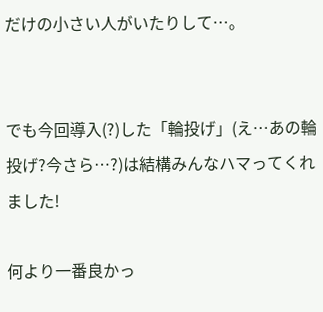だけの小さい人がいたりして…。


でも今回導入(?)した「輪投げ」(え…あの輪投げ?今さら…?)は結構みんなハマってくれました!

何より一番良かっ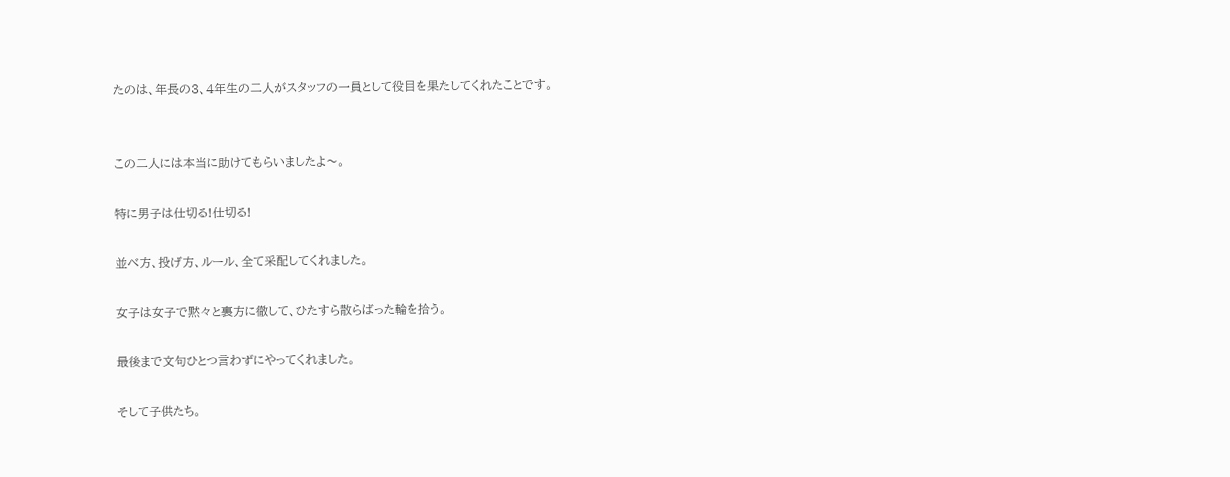たのは、年長の3、4年生の二人がスタッフの一員として役目を果たしてくれたことです。


この二人には本当に助けてもらいましたよ〜。

特に男子は仕切る!仕切る!

並べ方、投げ方、ルール、全て采配してくれました。

女子は女子で黙々と裏方に徹して、ひたすら散らばった輪を拾う。

最後まで文句ひとつ言わずにやってくれました。

そして子供たち。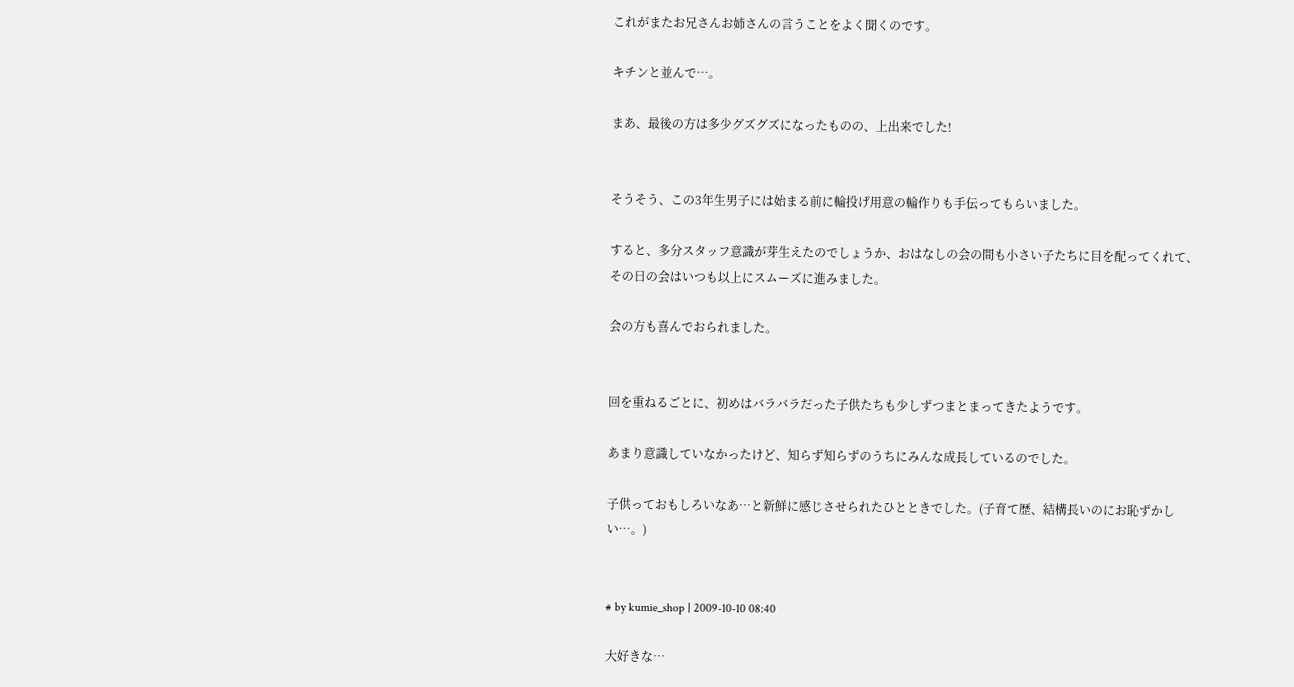これがまたお兄さんお姉さんの言うことをよく聞くのです。

キチンと並んで…。

まあ、最後の方は多少グズグズになったものの、上出来でした!


そうそう、この3年生男子には始まる前に輪投げ用意の輪作りも手伝ってもらいました。

すると、多分スタッフ意識が芽生えたのでしょうか、おはなしの会の間も小さい子たちに目を配ってくれて、その日の会はいつも以上にスムーズに進みました。

会の方も喜んでおられました。


回を重ねるごとに、初めはバラバラだった子供たちも少しずつまとまってきたようです。

あまり意識していなかったけど、知らず知らずのうちにみんな成長しているのでした。

子供っておもしろいなあ…と新鮮に感じさせられたひとときでした。(子育て歴、結構長いのにお恥ずかしい…。)


# by kumie_shop | 2009-10-10 08:40

大好きな…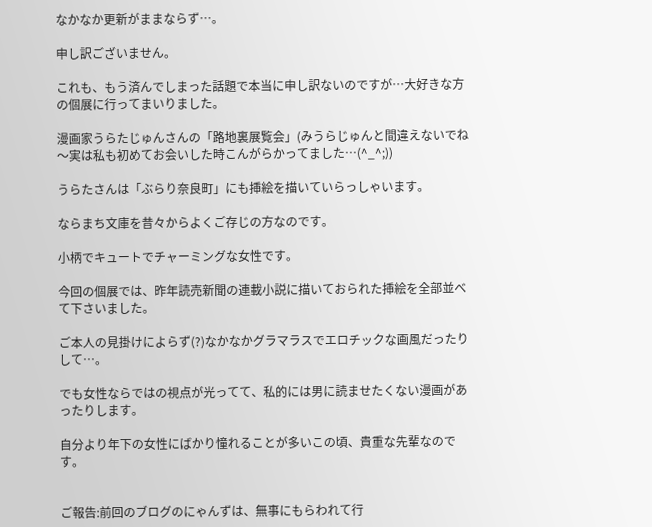なかなか更新がままならず…。

申し訳ございません。

これも、もう済んでしまった話題で本当に申し訳ないのですが…大好きな方の個展に行ってまいりました。

漫画家うらたじゅんさんの「路地裏展覧会」(みうらじゅんと間違えないでね〜実は私も初めてお会いした時こんがらかってました…(^_^;))

うらたさんは「ぶらり奈良町」にも挿絵を描いていらっしゃいます。

ならまち文庫を昔々からよくご存じの方なのです。

小柄でキュートでチャーミングな女性です。

今回の個展では、昨年読売新聞の連載小説に描いておられた挿絵を全部並べて下さいました。

ご本人の見掛けによらず(?)なかなかグラマラスでエロチックな画風だったりして…。

でも女性ならではの視点が光ってて、私的には男に読ませたくない漫画があったりします。

自分より年下の女性にばかり憧れることが多いこの頃、貴重な先輩なのです。


ご報告:前回のブログのにゃんずは、無事にもらわれて行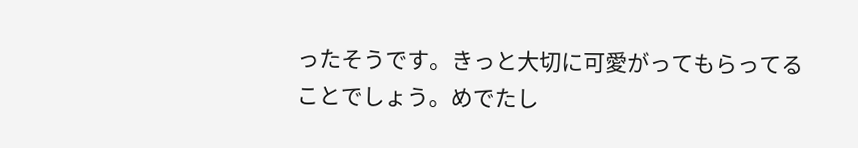ったそうです。きっと大切に可愛がってもらってることでしょう。めでたし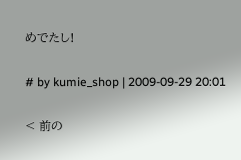めでたし!

# by kumie_shop | 2009-09-29 20:01

< 前の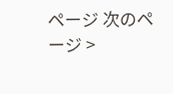ページ 次のページ >